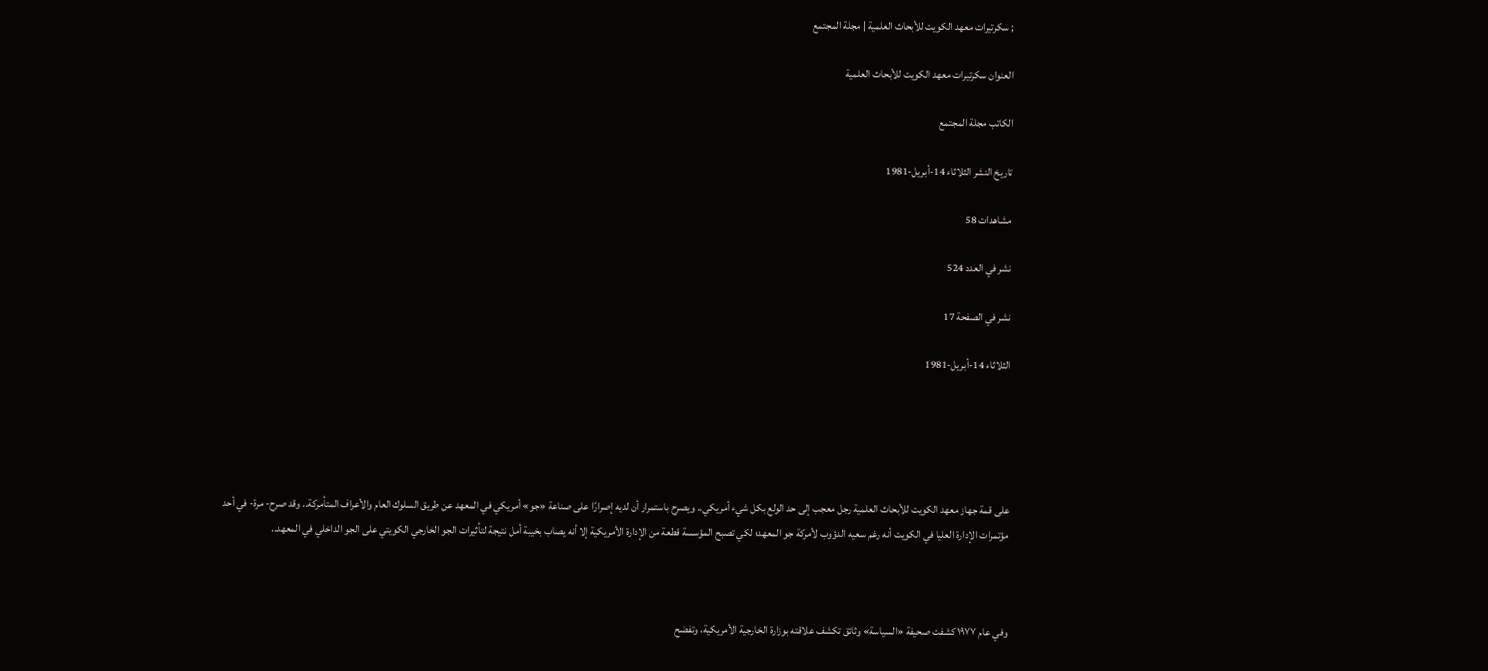; سكرتيرات معهد الكويت للأبحاث العلمية | مجلة المجتمع

العنوان سكرتيرات معهد الكويت للأبحاث العلمية

الكاتب مجلة المجتمع

تاريخ النشر الثلاثاء 14-أبريل-1981

مشاهدات 58

نشر في العدد 524

نشر في الصفحة 17

الثلاثاء 14-أبريل-1981





على قمة جهاز معهد الكويت للأبحاث العلمية رجل معجب إلى حد الولع بكل شيء أمريكي.. ويصرح باستمرار أن لديه إصرارًا على صناعة «جو» أمريكي في المعهد عن طريق السلوك العام والأعراف المتأمركة.. وقد صرح- مرة- في أحد مؤتمرات الإدارة العليا في الكويت أنه رغم سعيه الدؤوب لأمركة جو المعهد؛ لكي تصبح المؤسسة قطعة من الإدارة الأمريكية إلا أنه يصاب بخيبة أمل نتيجة لتأثيرات الجو الخارجي الكويتي على الجو الداخلي في المعهد..



وفي عام ۱۹۷۷ كشفت صحيفة «السياسة» وثائق تكشف علاقته بوزارة الخارجية الأمريكية، وتفضح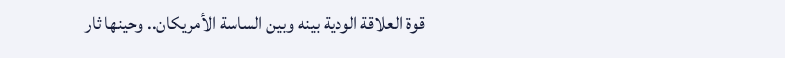قوة العلاقة الودية بينه وبين الساسة الأمريكان.. وحينها ثار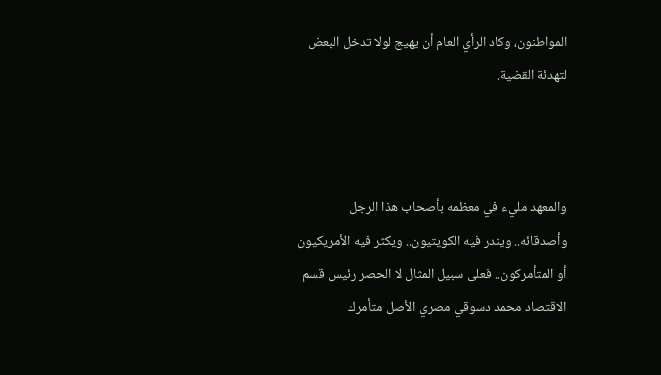المواطنون، وكاد الرأي العام أن يهيج لولا تدخل البعض لتهدئة القضية.



والمعهد مليء في معظمه بأصحاب هذا الرجل وأصدقائه.. ويندر فيه الكويتيون.. ويكثر فيه الأمريكيون أو المتأمركون.. فعلى سبيل المثال لا الحصر رئيس قسم الاقتصاد محمد دسوقي مصري الأصل متأمرك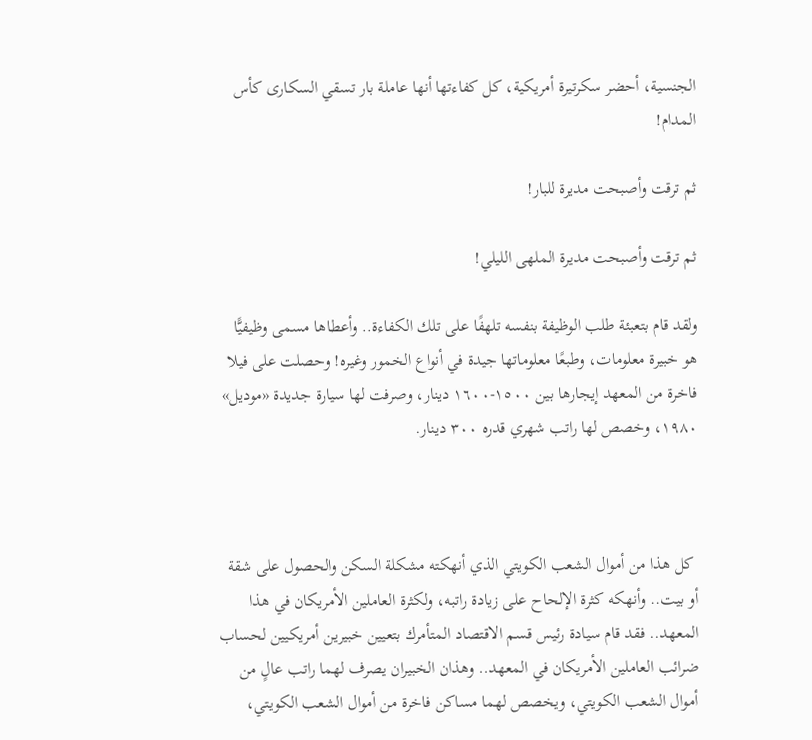الجنسية، أحضر سكرتيرة أمريكية، كل كفاءتها أنها عاملة بار تسقي السكارى كأس المدام!

ثم ترقت وأصبحت مديرة للبار!

ثم ترقت وأصبحت مديرة الملهى الليلي!

ولقد قام بتعبئة طلب الوظيفة بنفسه تلهفًا على تلك الكفاءة.. وأعطاها مسمى وظيفيًّا هو خبيرة معلومات، وطبعًا معلوماتها جيدة في أنواع الخمور وغيره! وحصلت على فيلا فاخرة من المعهد إيجارها بين ١٥٠٠-١٦٠٠ دينار، وصرفت لها سيارة جديدة «موديل» ۱۹۸۰، وخصص لها راتب شهري قدره ۳۰۰ دينار.



 كل هذا من أموال الشعب الكويتي الذي أنهكته مشكلة السكن والحصول على شقة أو بيت.. وأنهكه كثرة الإلحاح على زيادة راتبه، ولكثرة العاملين الأمريكان في هذا المعهد.. فقد قام سيادة رئيس قسم الاقتصاد المتأمرك بتعيين خبيرين أمريكيين لحساب ضرائب العاملين الأمريكان في المعهد.. وهذان الخبيران يصرف لهما راتب عالٍ من أموال الشعب الكويتي، ويخصص لهما مساكن فاخرة من أموال الشعب الكويتي،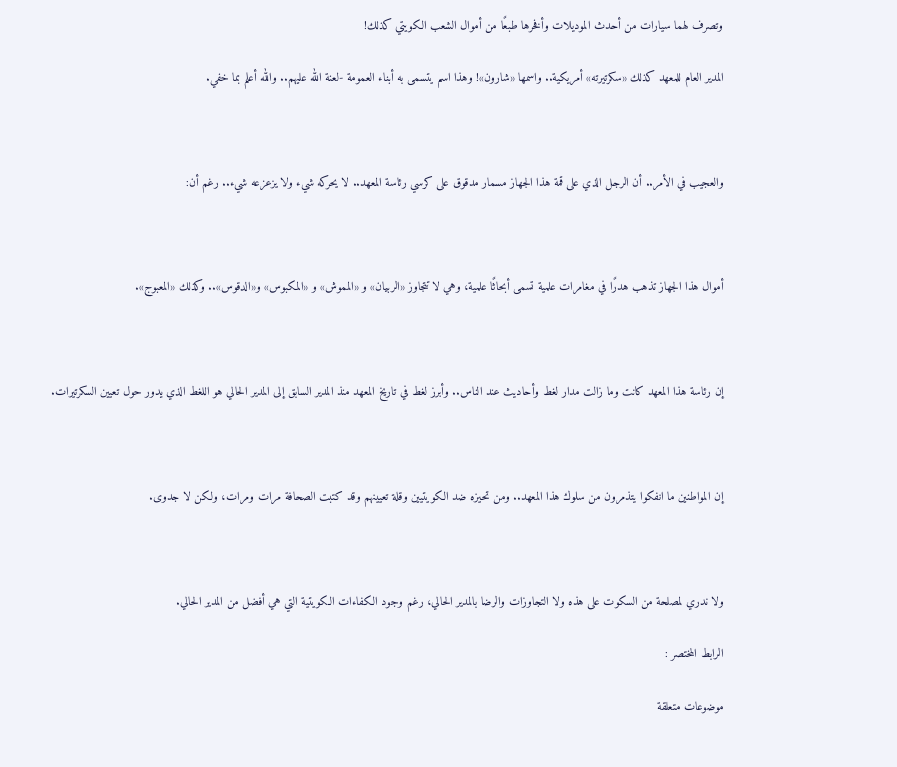وتصرف لهما سيارات من أحدث الموديلات وأفخرها طبعًا من أموال الشعب الكويتي كذلك!

المدير العام للمعهد كذلك «سكرتيرته» أمريكية.. واسمها «شارون»! وهذا اسم يتسمى به أبناء العمومة -لعنة الله عليهم.. والله أعلم بما خفي.



والعجيب في الأمر.. أن الرجل الذي على قمة هذا الجهاز مسمار مدقوق على كرسي رئاسة المعهد.. لا يحركه شيء ولا يزعزعه شيء.. رغم أن:



أموال هذا الجهاز تذهب هدرًا في مغامرات علمية تسمى أبحاثًا علمية، وهي لا تتجاوز «الربيان» و «المموش» و «المكبوس» و«الدقوس».. وكذلك «المعبوج».



إن رئاسة هذا المعهد كانت وما زالت مدار لغط وأحاديث عند الناس.. وأبرز لغط في تاريخ المعهد منذ المدير السابق إلى المدير الحالي هو اللغط الذي يدور حول تعيين السكرتيرات.



إن المواطنين ما انفكوا يتذمرون من سلوك هذا المعهد.. ومن تحيزه ضد الكويتيين وقلة تعيينهم وقد كتبت الصحافة مرات ومرات، ولكن لا جدوى.



ولا ندري لمصلحة من السكوت على هذه ولا التجاوزات والرضا بالمدير الحالي، رغم وجود الكفاءات الكويتية التي هي أفضل من المدير الحالي.

الرابط المختصر :

موضوعات متعلقة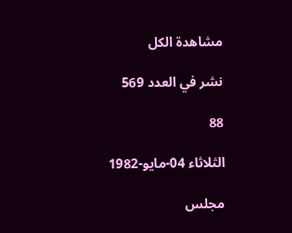مشاهدة الكل

نشر في العدد 569

88

الثلاثاء 04-مايو-1982

مجلس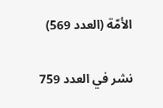الأمّة (العدد 569)

نشر في العدد 759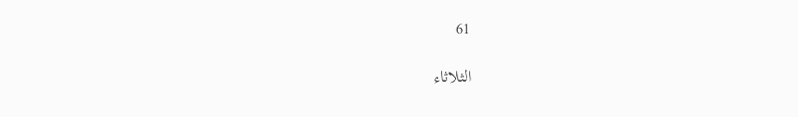61

الثلاثاء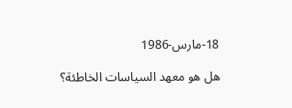18-مارس-1986

هل هو معهد السياسات الخاطئة؟